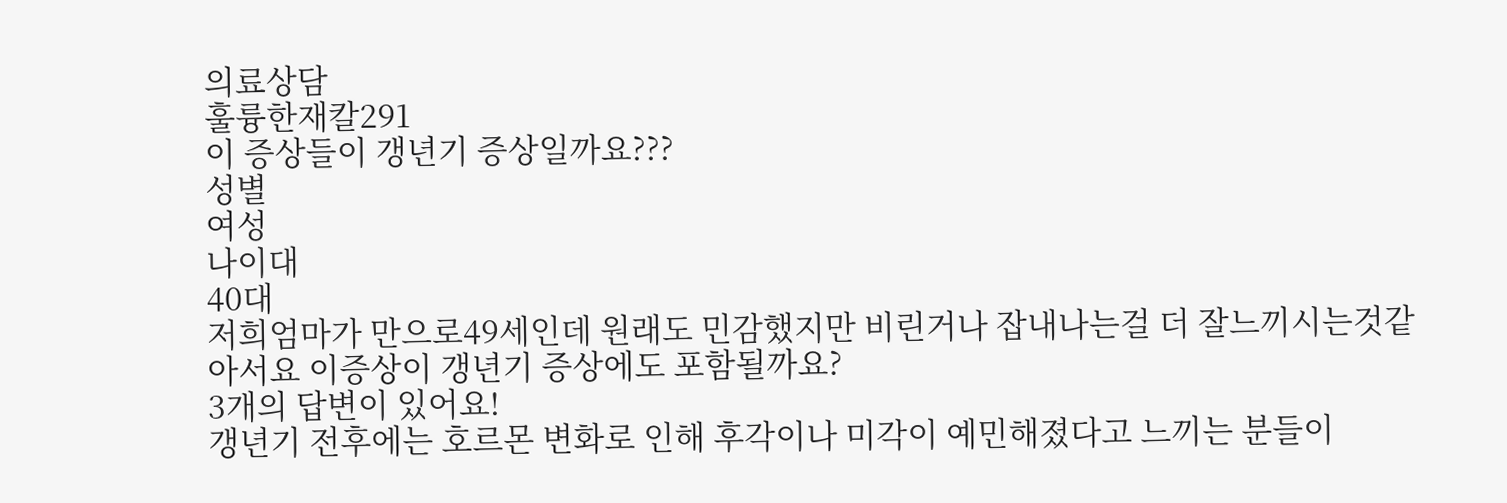의료상담
훌륭한재칼291
이 증상들이 갱년기 증상일까요???
성별
여성
나이대
40대
저희엄마가 만으로49세인데 원래도 민감했지만 비린거나 잡내나는걸 더 잘느끼시는것같아서요 이증상이 갱년기 증상에도 포함될까요?
3개의 답변이 있어요!
갱년기 전후에는 호르몬 변화로 인해 후각이나 미각이 예민해졌다고 느끼는 분들이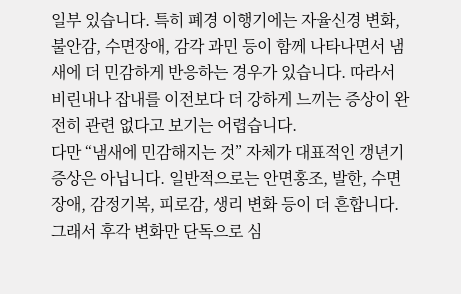일부 있습니다. 특히 폐경 이행기에는 자율신경 변화, 불안감, 수면장애, 감각 과민 등이 함께 나타나면서 냄새에 더 민감하게 반응하는 경우가 있습니다. 따라서 비린내나 잡내를 이전보다 더 강하게 느끼는 증상이 완전히 관련 없다고 보기는 어렵습니다.
다만 “냄새에 민감해지는 것” 자체가 대표적인 갱년기 증상은 아닙니다. 일반적으로는 안면홍조, 발한, 수면장애, 감정기복, 피로감, 생리 변화 등이 더 흔합니다. 그래서 후각 변화만 단독으로 심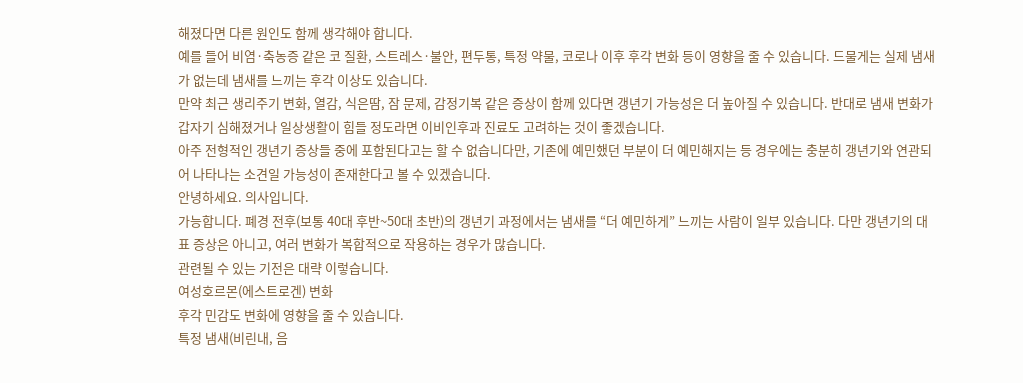해졌다면 다른 원인도 함께 생각해야 합니다.
예를 들어 비염·축농증 같은 코 질환, 스트레스·불안, 편두통, 특정 약물, 코로나 이후 후각 변화 등이 영향을 줄 수 있습니다. 드물게는 실제 냄새가 없는데 냄새를 느끼는 후각 이상도 있습니다.
만약 최근 생리주기 변화, 열감, 식은땀, 잠 문제, 감정기복 같은 증상이 함께 있다면 갱년기 가능성은 더 높아질 수 있습니다. 반대로 냄새 변화가 갑자기 심해졌거나 일상생활이 힘들 정도라면 이비인후과 진료도 고려하는 것이 좋겠습니다.
아주 전형적인 갱년기 증상들 중에 포함된다고는 할 수 없습니다만, 기존에 예민했던 부분이 더 예민해지는 등 경우에는 충분히 갱년기와 연관되어 나타나는 소견일 가능성이 존재한다고 볼 수 있겠습니다.
안녕하세요. 의사입니다.
가능합니다. 폐경 전후(보통 40대 후반~50대 초반)의 갱년기 과정에서는 냄새를 “더 예민하게” 느끼는 사람이 일부 있습니다. 다만 갱년기의 대표 증상은 아니고, 여러 변화가 복합적으로 작용하는 경우가 많습니다.
관련될 수 있는 기전은 대략 이렇습니다.
여성호르몬(에스트로겐) 변화
후각 민감도 변화에 영향을 줄 수 있습니다.
특정 냄새(비린내, 음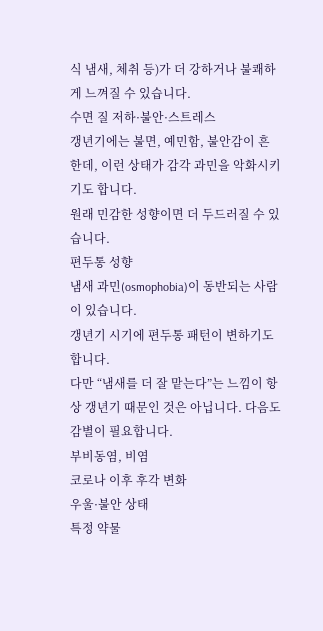식 냄새, 체취 등)가 더 강하거나 불쾌하게 느껴질 수 있습니다.
수면 질 저하·불안·스트레스
갱년기에는 불면, 예민함, 불안감이 흔한데, 이런 상태가 감각 과민을 악화시키기도 합니다.
원래 민감한 성향이면 더 두드러질 수 있습니다.
편두통 성향
냄새 과민(osmophobia)이 동반되는 사람이 있습니다.
갱년기 시기에 편두통 패턴이 변하기도 합니다.
다만 “냄새를 더 잘 맡는다”는 느낌이 항상 갱년기 때문인 것은 아닙니다. 다음도 감별이 필요합니다.
부비동염, 비염
코로나 이후 후각 변화
우울·불안 상태
특정 약물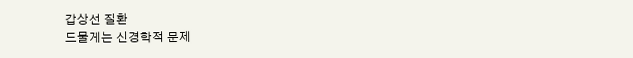갑상선 질환
드물게는 신경학적 문제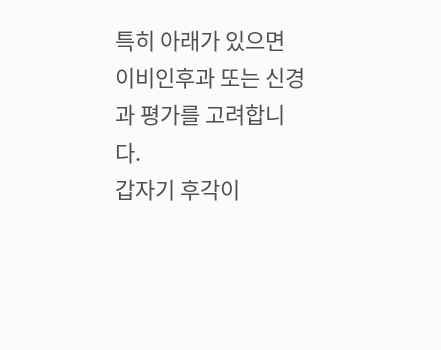특히 아래가 있으면 이비인후과 또는 신경과 평가를 고려합니다.
갑자기 후각이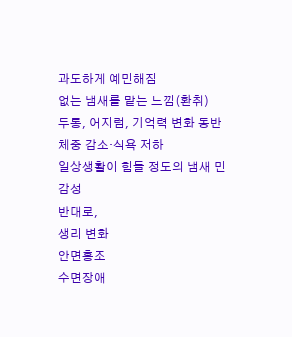과도하게 예민해짐
없는 냄새를 맡는 느낌(환취)
두통, 어지럼, 기억력 변화 동반
체중 감소·식욕 저하
일상생활이 힘들 정도의 냄새 민감성
반대로,
생리 변화
안면홍조
수면장애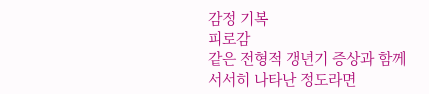감정 기복
피로감
같은 전형적 갱년기 증상과 함께 서서히 나타난 정도라면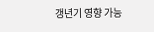갱년기 영향 가능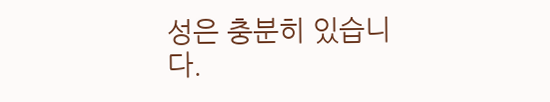성은 충분히 있습니다.